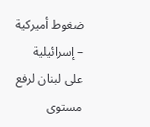ضغوط أميركية – إسرائيلية على لبنان لرفع مستوى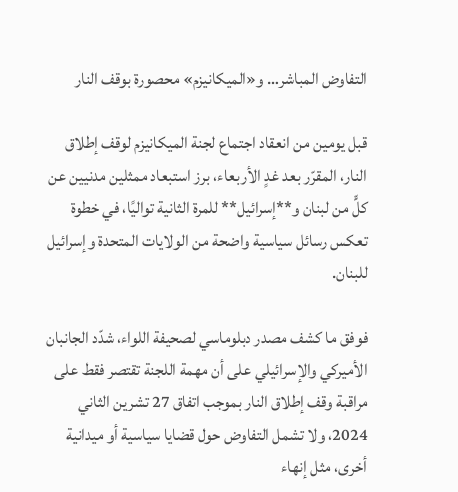التفاوض المباشر… و«الميكانيزم» محصورة بوقف النار

قبل يومين من انعقاد اجتماع لجنة الميكانيزم لوقف إطلاق النار، المقرّر بعد غدٍ الأربعاء، برز استبعاد ممثلين مدنيين عن كلٍّ من لبنان و**إسرائيل** للمرة الثانية تواليًا، في خطوة تعكس رسائل سياسية واضحة من الولايات المتحدة وإسرائيل للبنان.

فوفق ما كشف مصدر دبلوماسي لصحيفة اللواء، شدّد الجانبان الأميركي والإسرائيلي على أن مهمة اللجنة تقتصر فقط على مراقبة وقف إطلاق النار بموجب اتفاق 27 تشرين الثاني 2024، ولا تشمل التفاوض حول قضايا سياسية أو ميدانية أخرى، مثل إنهاء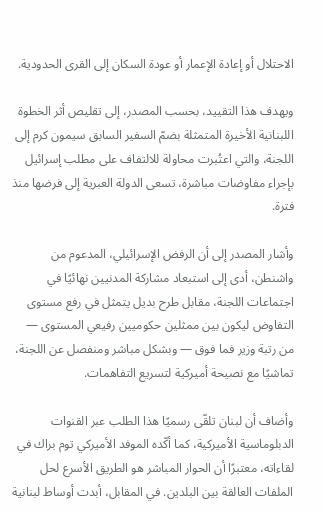الاحتلال أو إعادة الإعمار أو عودة السكان إلى القرى الحدودية.

ويهدف هذا التقييد، بحسب المصدر، إلى تقليص أثر الخطوة اللبنانية الأخيرة المتمثلة بضمّ السفير السابق سيمون كرم إلى اللجنة، والتي اعتُبرت محاولة للالتفاف على مطلب إسرائيل بإجراء مفاوضات مباشرة، تسعى الدولة العبرية إلى فرضها منذ فترة.

وأشار المصدر إلى أن الرفض الإسرائيلي، المدعوم من واشنطن، أدى إلى استبعاد مشاركة المدنيين نهائيًا في اجتماعات اللجنة، مقابل طرح بديل يتمثل في رفع مستوى التفاوض ليكون بين ممثلين حكوميين رفيعي المستوى — من رتبة وزير فما فوق — وبشكل مباشر ومنفصل عن اللجنة، تماشيًا مع نصيحة أميركية لتسريع التفاهمات.

وأضاف أن لبنان تلقّى رسميًا هذا الطلب عبر القنوات الدبلوماسية الأميركية، كما أكّده الموفد الأميركي توم براك في لقاءاته، معتبرًا أن الحوار المباشر هو الطريق الأسرع لحل الملفات العالقة بين البلدين. في المقابل، أبدت أوساط لبنانية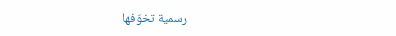رسمية تخوّفها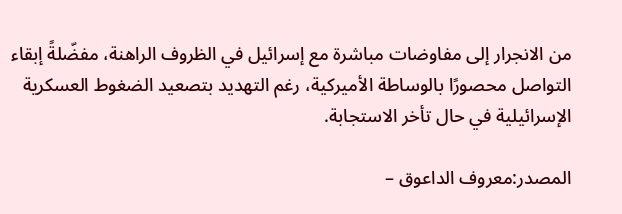من الانجرار إلى مفاوضات مباشرة مع إسرائيل في الظروف الراهنة، مفضّلةً إبقاء التواصل محصورًا بالوساطة الأميركية، رغم التهديد بتصعيد الضغوط العسكرية الإسرائيلية في حال تأخر الاستجابة.

المصدر:معروف الداعوق –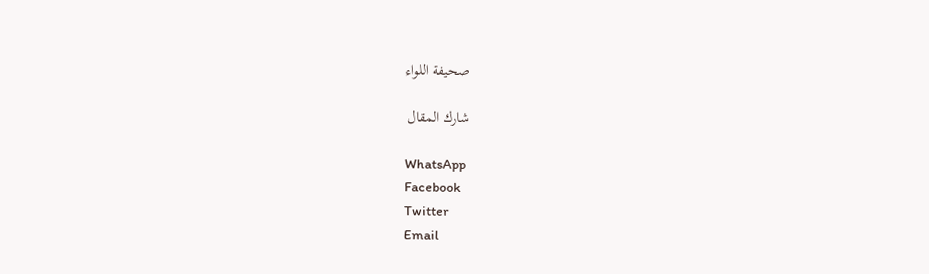صحيفة اللواء

شارك المقال

WhatsApp
Facebook
Twitter
Email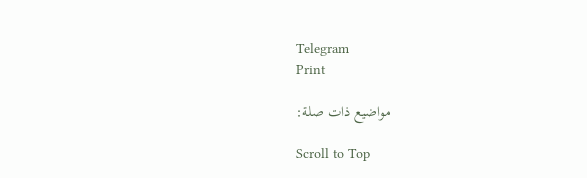Telegram
Print

مواضيع ذات صلة:

Scroll to Top